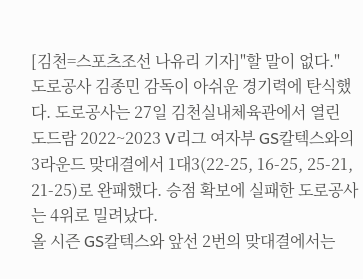[김천=스포츠조선 나유리 기자]"할 말이 없다."
도로공사 김종민 감독이 아쉬운 경기력에 탄식했다. 도로공사는 27일 김천실내체육관에서 열린 도드람 2022~2023 V리그 여자부 GS칼텍스와의 3라운드 맞대결에서 1대3(22-25, 16-25, 25-21, 21-25)로 완패했다. 승점 확보에 실패한 도로공사는 4위로 밀려났다.
올 시즌 GS칼텍스와 앞선 2번의 맞대결에서는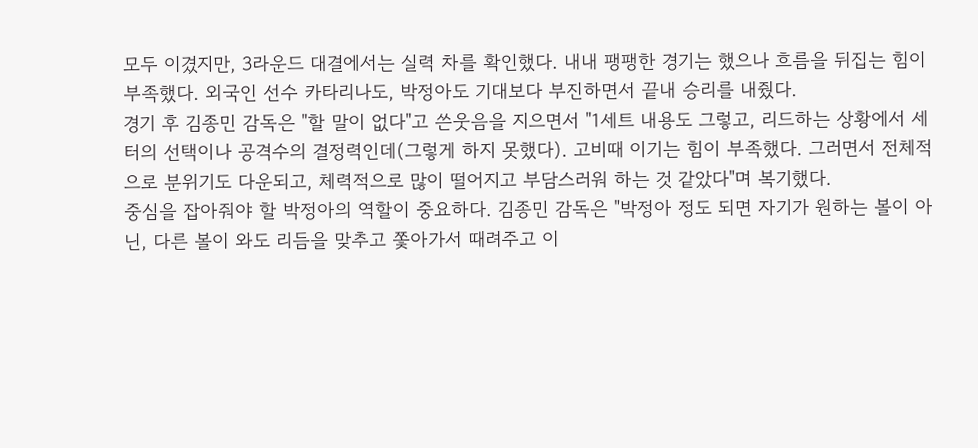모두 이겼지만, 3라운드 대결에서는 실력 차를 확인했다. 내내 팽팽한 경기는 했으나 흐름을 뒤집는 힘이 부족했다. 외국인 선수 카타리나도, 박정아도 기대보다 부진하면서 끝내 승리를 내줬다.
경기 후 김종민 감독은 "할 말이 없다"고 쓴웃음을 지으면서 "1세트 내용도 그렇고, 리드하는 상황에서 세터의 선택이나 공격수의 결정력인데(그렇게 하지 못했다). 고비때 이기는 힘이 부족했다. 그러면서 전체적으로 분위기도 다운되고, 체력적으로 많이 떨어지고 부담스러워 하는 것 같았다"며 복기했다.
중심을 잡아줘야 할 박정아의 역할이 중요하다. 김종민 감독은 "박정아 정도 되면 자기가 원하는 볼이 아닌, 다른 볼이 와도 리듬을 맞추고 쫓아가서 때려주고 이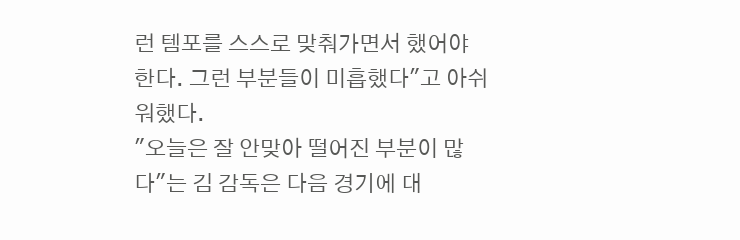런 템포를 스스로 맞춰가면서 했어야 한다. 그런 부분들이 미흡했다"고 아쉬워했다.
"오늘은 잘 안맞아 떨어진 부분이 많다"는 김 감독은 다음 경기에 대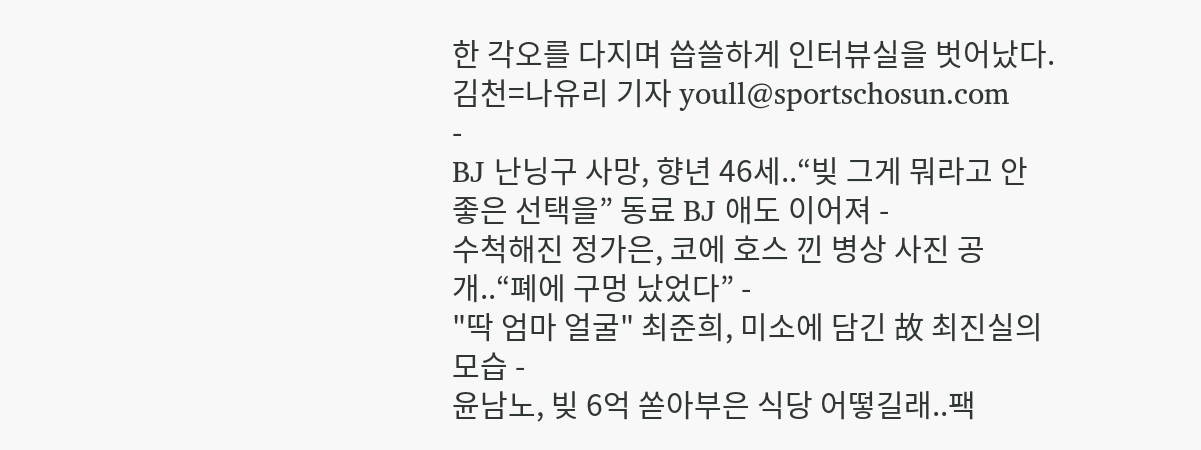한 각오를 다지며 씁쓸하게 인터뷰실을 벗어났다.
김천=나유리 기자 youll@sportschosun.com
-
BJ 난닝구 사망, 향년 46세..“빚 그게 뭐라고 안 좋은 선택을” 동료 BJ 애도 이어져 -
수척해진 정가은, 코에 호스 낀 병상 사진 공개..“폐에 구멍 났었다” -
"딱 엄마 얼굴" 최준희, 미소에 담긴 故 최진실의 모습 -
윤남노, 빚 6억 쏟아부은 식당 어떻길래..팩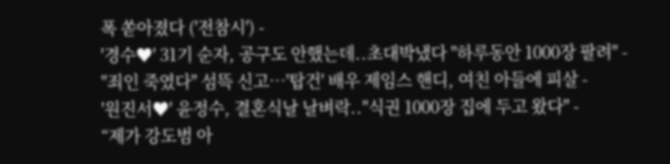폭 쏟아졌다 ('전참시') -
'경수♥' 31기 순자, 공구도 안했는데..초대박냈다 "하루동안 1000장 팔려" -
"죄인 죽였다" 섬뜩 신고…'탑건' 배우 제임스 핸디, 여친 아들에 피살 -
'원진서♥' 윤정수, 결혼식날 날벼락.."식권 1000장 집에 두고 왔다" -
“제가 강도범 아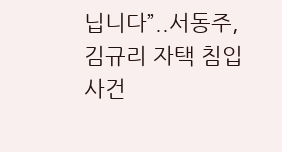닙니다”..서동주, 김규리 자택 침입 사건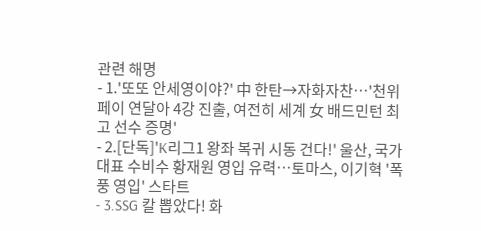관련 해명
- 1.'또또 안세영이야?' 中 한탄→자화자찬…'천위페이 연달아 4강 진출, 여전히 세계 女 배드민턴 최고 선수 증명'
- 2.[단독]'K리그1 왕좌 복귀 시동 건다!' 울산, 국가대표 수비수 황재원 영입 유력…토마스, 이기혁 '폭풍 영입' 스타트
- 3.SSG 칼 뽑았다! 화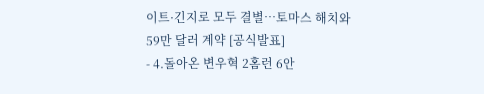이트·긴지로 모두 결별…토마스 해치와 59만 달러 계약 [공식발표]
- 4.돌아온 변우혁 2홈런 6안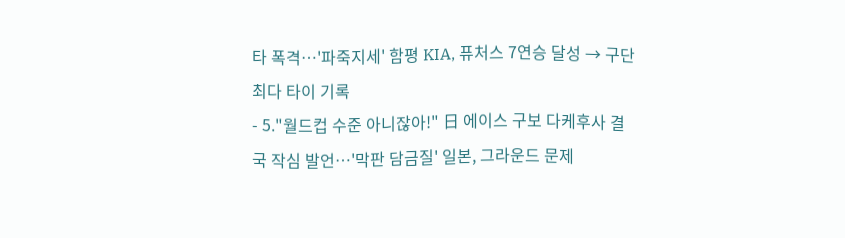타 폭격…'파죽지세' 함평 KIA, 퓨처스 7연승 달성 → 구단 최다 타이 기록
- 5."월드컵 수준 아니잖아!" 日 에이스 구보 다케후사 결국 작심 발언…'막판 담금질' 일본, 그라운드 문제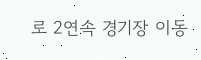로 2연속 경기장 이동